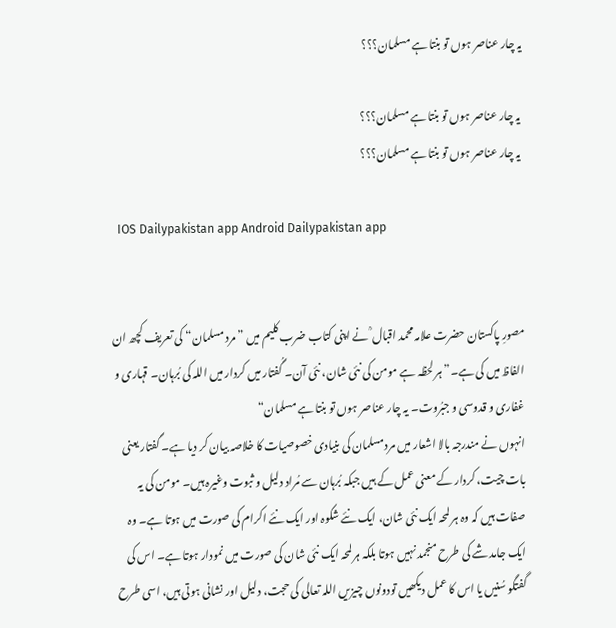یہ چار عناصر ہوں تو بنتا ہے مسلمان؟؟؟

 یہ چار عناصر ہوں تو بنتا ہے مسلمان؟؟؟
 یہ چار عناصر ہوں تو بنتا ہے مسلمان؟؟؟

  IOS Dailypakistan app Android Dailypakistan app


مصورِ پاکستان حضرت علامہ محمد اقبال ؒ نے اپنی کتاب ضرب کلیم میں ”مرد مسلمان“ کی تعریف کچھ ان الفاظ میں کی ہے۔”ہر لحظہ ہے مومن کی نئی شان، نئی آن۔ گُفتار میں کردار میں اللہ کی بُرہان۔ قہاری و غفاری و قدوسی و جبُروت۔ یہ چار عناصر ہوں تو بنتا ہے مسلمان“
انہوں نے مندرجہ بالا اشعار میں مردمسلمان کی بنیادی خصوصیات کا خلاصہ بیان کر دیا ہے۔ گفتار یعنی بات چیت، کردار کے معنی عمل کے ہیں جبکہ بُرہان سے مُراد دلیل و ثبوت وغیرہ ہیں۔ مومن کی یہ صفات ہیں کہ وہ ہر لمحہ ایک نئی شان، ایک نئے شکوہ اور ایک نئے اکرام کی صورت میں ہوتا ہے۔ وہ ایک جامد شے کی طرح منجمد نہیں ہوتا بلکہ ہر لمحہ ایک نئی شان کی صورت میں نمودار ہوتا ہے۔ اس کی گفتگو سُنیں یا اس کا عمل دیکھیں تودونوں چیزیں اللہ تعالی کی حجت، دلیل اور نشانی ہوتی ہیں، اسی طرح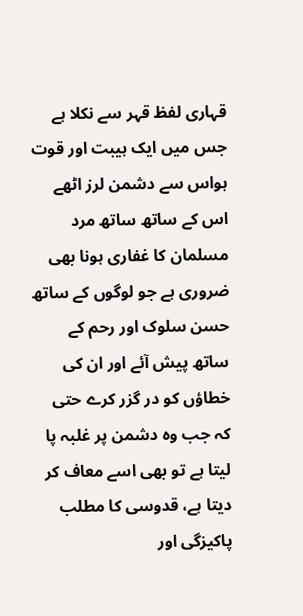قہاری لفظ قہر سے نکلا ہے جس میں ایک ہیبت اور قوت ہواس سے دشمن لرز اٹھے اس کے ساتھ ساتھ مرد مسلمان کا غفاری ہونا بھی ضروری ہے جو لوگوں کے ساتھ حسن سلوک اور رحم کے ساتھ پیش آئے اور ان کی خطاؤں کو در گزر کرے حتی کہ جب وہ دشمن پر غلبہ پا لیتا ہے تو بھی اسے معاف کر دیتا ہے، قدوسی کا مطلب پاکیزگی اور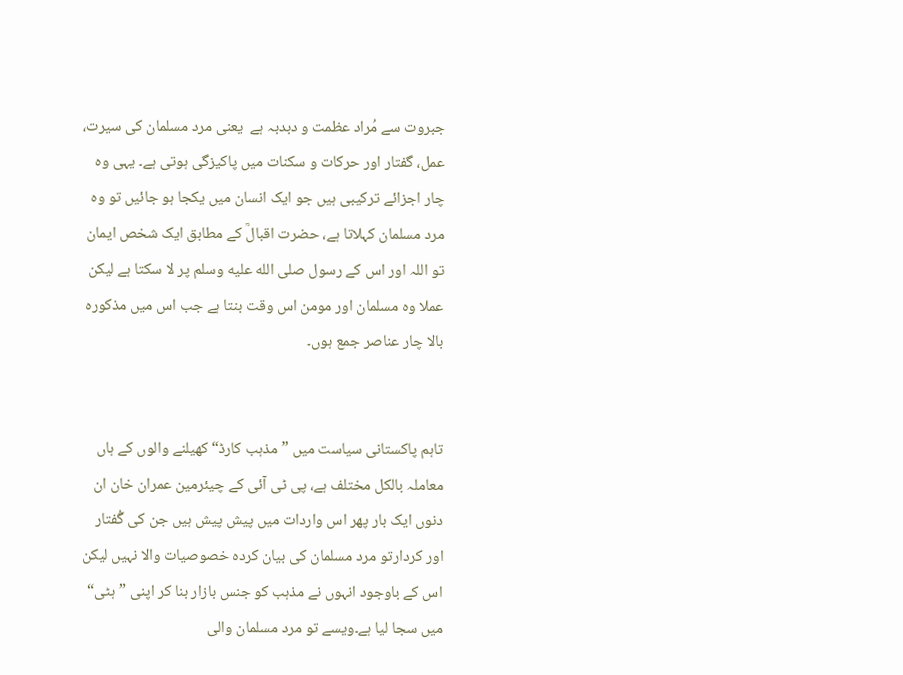جبروت سے مُراد عظمت و دبدبہ ہے  یعنی مرد مسلمان کی سیرت، عمل، گفتار اور حرکات و سکنات میں پاکیزگی ہوتی ہے۔ یہی وہ چار اجزائے ترکیبی ہیں جو ایک انسان میں یکجا ہو جائیں تو وہ مرد مسلمان کہلاتا ہے، حضرت اقبالؒ کے مطابق ایک شخص ایمان تو اللہ اور اس کے رسول صلى الله عليه وسلم پر لا سکتا ہے لیکن عملا وہ مسلمان اور مومن اس وقت بنتا ہے جب اس میں مذکورہ بالا چار عناصر جمع ہوں۔


تاہم پاکستانی سیاست میں ”مذہب کارڈ“کھیلنے والوں کے ہاں معاملہ بالکل مختلف ہے، پی ٹی آئی کے چیئرمین عمران خان ان دنوں ایک بار پھر اس واردات میں پیش پیش ہیں جن کی گُفتار اور کردارتو مرد مسلمان کی بیان کردہ خصوصیات والا نہیں لیکن اس کے باوجود انہوں نے مذہب کو جنس بازار بنا کر اپنی ”ہٹی“ میں سجا لیا ہے۔ویسے تو مرد مسلمان والی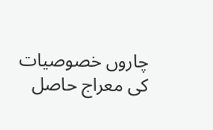چاروں خصوصیات کی معراج حاصل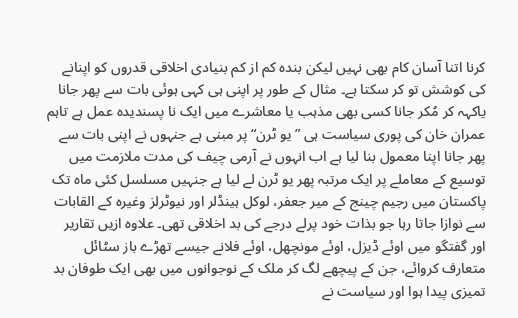کرنا اتنا آسان کام بھی نہیں لیکن بندہ کم از کم بنیادی اخلاقی قدروں کو اپنانے کی کوشش تو کر سکتا ہے۔ مثال کے طور پر اپنی ہی کہی ہوئی بات سے پھر جانا یاکہہ کر مُکر جانا کسی بھی مذہب یا معاشرے میں ایک نا پسندیدہ عمل ہے تاہم عمران خان کی پوری سیاست ہی ”یو ٹرن“ پر مبنی ہے جنہوں نے اپنی بات سے پھر جانا اپنا معمول بنا لیا ہے اب انہوں نے آرمی چیف کی مدت ملازمت میں توسیع کے معاملے پر ایک مرتبہ پھر یو ٹرن لے لیا ہے جنہیں مسلسل کئی ماہ تک پاکستان میں رجیم چینج کے میر جعفر، لوکل ہینڈلر اور نیوٹرلز وغیرہ کے القابات سے نوازا جاتا رہا جو بذات خود پرلے درجے کی بد اخلاقی تھی۔ علاوہ ازیں تقاریر اور گفتگو میں اوئے ڈیزل، اوئے مونچھل، اوئے فلانے جیسے تھڑے باز سٹائل متعارف کروائے، جن کے پیچھے لگ کر ملک کے نوجوانوں میں بھی ایک طوفان بد تمیزی پیدا ہوا اور سیاست نے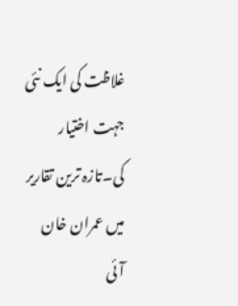غلاظت کی ایک نئی جہت اختیار کی۔تازہ ترین تقاریر میں عمران خان آئی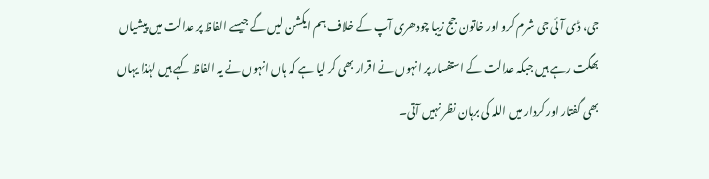جی، ڈی آئی جی شرم کرو اور خاتون جج زیبا چودھری آپ کے خلاف ہم ایکشن لیں گے جیسے الفاظ پر عدالت میں پیشیاں بھگت رہے ہیں جبکہ عدالت کے استفسار پر انہوں نے اقرار بھی کر لیا ہے کہ ہاں انہوں نے یہ الفاظ کہے ہیں لہٰذا یہاں بھی گفتار اور کردار میں اللہ کی برہان نظر نہیں آتی۔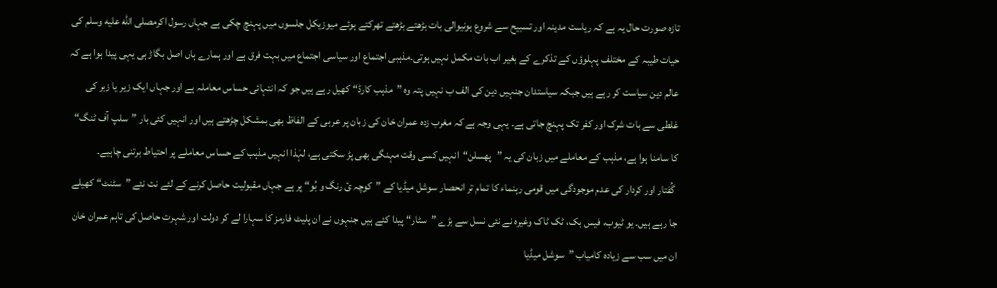تازہ صورت حال یہ ہے کہ ریاست مدینہ اور تسبیح سے شروع ہونیوالی بات بڑھتے بڑھتے تھرکتے ہوئے میوزیکل جلسوں میں پہنچ چکی ہے جہاں رسول اکرمصلى الله عليه وسلم کی حیات طیبہ کے مختلف پہلوؤں کے تذکرے کے بغیر اب بات مکمل نہیں ہوتی۔مذہبی اجتماع اور سیاسی اجتماع میں بہت فرق ہے اور ہمارے ہاں اصل بگاڑ ہی یہی پیدا ہوا ہے کہ عالم دین سیاست کر رہے ہیں جبکہ سیاستدان جنہیں دین کی الف ب نہیں پتہ وہ ”مذہب کارڈ“ کھیل رہے ہیں جو کہ انتہائی حساس معاملہ ہے اور جہاں ایک زیر یا زبر کی غلطی سے بات شرک اور کفر تک پہنچ جاتی ہے۔ یہی وجہ ہے کہ مغرب زدہ عمران خان کی زبان پر عربی کے الفاظ بھی بمشکل چڑھتے ہیں اور انہیں کئی بار ”سلپ آف ٹنگ“ کا سامنا ہوا ہے، مذہب کے معاملے میں زبان کی یہ ”پھسلن“انہیں کسی وقت مہنگی بھی پڑ سکتی ہے، لہٰذا انہیں مذہب کے حساس معاملے پر احتیاط برتنی چاہیے۔
 گُفتار اور کردار کی عدم موجودگی میں قومی رہنماء کا تمام تر انحصار سوشل میڈیا کے ”کوچہ ئ رنگ و بُو“ پر ہے جہاں مقبولیت حاصل کرنے کے لئے نت نئے ”سٹنٹ“ کھیلے جا رہے ہیں۔ یو ٹیوب، فیس بک، ٹک ٹاک وغیرہ نے نئی نسل سے بڑے ”سٹار“ پیدا کئے ہیں جنہوں نے ان پلیٹ فارمز کا سہارا لے کر دولت اور شہرت حاصل کی تاہم عمران خان ان میں سب سے زیادہ کامیاب ”سوشل میڈیا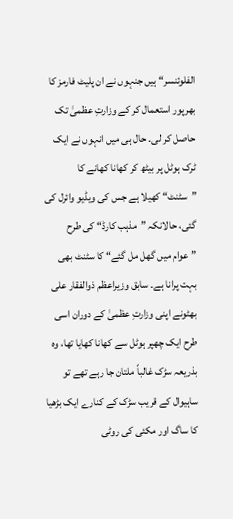الفلوئنسر“ ہیں جنہوں نے ان پلیٹ فارمز کا بھرپور استعمال کر کے وزارتِ عظمیٰ تک حاصل کر لی۔ حال ہی میں انہوں نے ایک ٹرک ہوٹل پر بیٹھ کر کھانا کھانے کا ”سٹنٹ“ کھیلا ہے جس کی ویڈیو وائرل کی گئی، حالانکہ ”مذہب کارڈ“ کی طرح ”عوام میں گھل مل گئے“ کا سٹنٹ بھی بہت پرانا ہے۔ سابق وزیراعظم ذوالفقار علی بھٹونے اپنی وزارتِ عظمیٰ کے دوران اسی طرح ایک چھپر ہوٹل سے کھانا کھایا تھا، وہ بذریعہ سڑک غالباً ملتان جا رہے تھے تو ساہیوال کے قریب سڑک کے کنارے ایک بڑھیا کا ساگ اور مکئی کی روٹی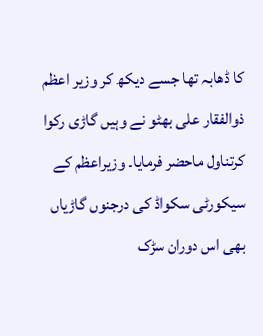کا ڈھابہ تھا جسے دیکھ کر وزیر اعظم ذوالفقار علی بھٹو نے وہیں گاڑی رکوا کرتناول ماحضر فرمایا۔ وزیراعظم کے سیکورٹی سکواڈ کی درجنوں گاڑیاں بھی اس دوران سڑک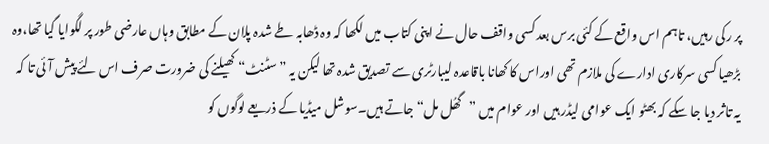پر رکی رہیں، تاہم اس واقع کے کئی برس بعد کسی واقف حال نے اپنی کتاب میں لکھا کہ وہ ڈھابہ طے شدہ پلان کے مطابق وہاں عارضی طور پر لگوایا گیا تھا،وہ بڑھیا کسی سرکاری ادارے کی ملازم تھی اوراس کا کھانا باقاعدہ لیبارٹری سے تصدیق شدہ تھا لیکن یہ ”سٹنٹ“ کھیلنے کی ضرورت صرف اس لئے پیش آئی تا کہ یہ تاثر دیا جا سکے کہ بھٹو ایک عوامی لیڈر ہیں اور عوام میں ”گھُل مل“ جاتے ہیں۔سوشل میڈیا کے ذریعے لوگوں کو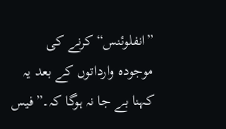”انفلوئنس“ کرنے کی موجودہ وارداتوں کے بعد یہ کہنا بے جا نہ ہوگا کہ۔”فیس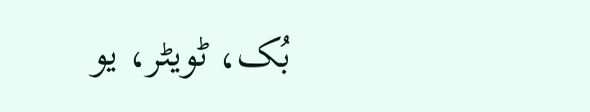بُک، ٹویٹر، یو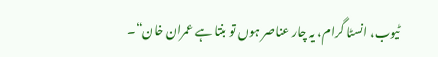ٹیوب، انسٹا گرام، یہ چار عناصر ہوں تو بنتا ہے عمران خان“۔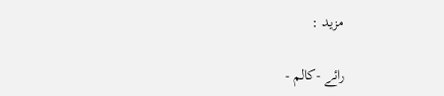مزید :

رائے -کالم -